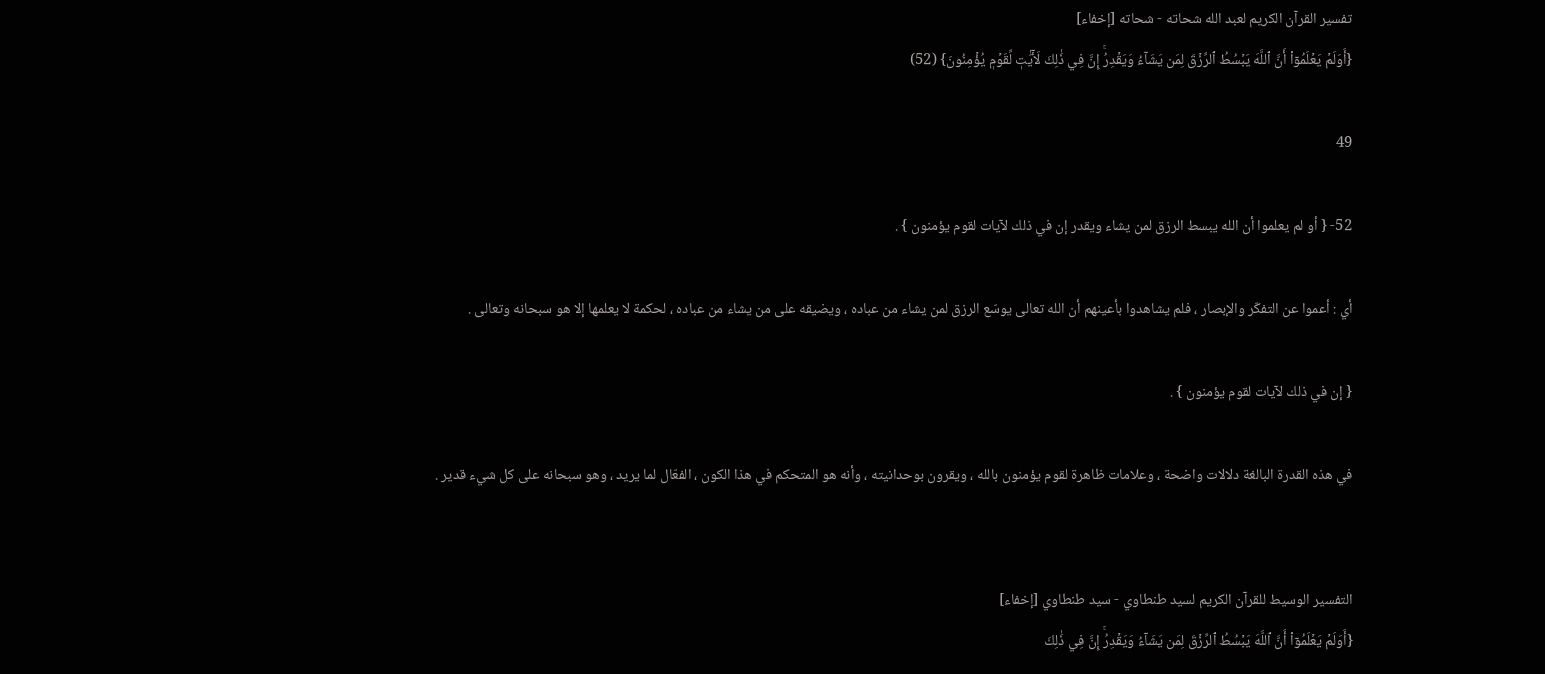تفسير القرآن الكريم لعبد الله شحاته - شحاته [إخفاء]
{أَوَلَمۡ يَعۡلَمُوٓاْ أَنَّ ٱللَّهَ يَبۡسُطُ ٱلرِّزۡقَ لِمَن يَشَآءُ وَيَقۡدِرُۚ إِنَّ فِي ذَٰلِكَ لَأٓيَٰتٖ لِّقَوۡمٖ يُؤۡمِنُونَ} (52)

49

52- { أو لم يعلموا أن الله يبسط الرزق لمن يشاء ويقدر إن في ذلك لآيات لقوم يؤمنون } .

أي : أعموا عن التفكّر والإبصار ، فلم يشاهدوا بأعينهم أن الله تعالى يوسّع الرزق لمن يشاء من عباده ، ويضيقه على من يشاء من عباده ، لحكمة لا يعلمها إلا هو سبحانه وتعالى .

{ إن في ذلك لآيات لقوم يؤمنون } .

في هذه القدرة البالغة دلالات واضحة ، وعلامات ظاهرة لقوم يؤمنون بالله ، ويقرون بوحدانيته ، وأنه هو المتحكم في هذا الكون ، الفعّال لما يريد ، وهو سبحانه على كل شيء قدير .


التفسير الوسيط للقرآن الكريم لسيد طنطاوي - سيد طنطاوي [إخفاء]
{أَوَلَمۡ يَعۡلَمُوٓاْ أَنَّ ٱللَّهَ يَبۡسُطُ ٱلرِّزۡقَ لِمَن يَشَآءُ وَيَقۡدِرُۚ إِنَّ فِي ذَٰلِكَ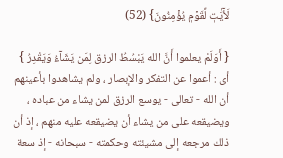لَأٓيَٰتٖ لِّقَوۡمٖ يُؤۡمِنُونَ} (52)

{ أَوَلَمْ يعلموا أَنَّ الله يَبْسُطُ الرزق لِمَن يَشَآءُ وَيَقْدِرُ } أى : أعموا عن التفكر والإبصار ، ولم يشاهدوا بأعينهم أن الله - تعالى - يوسع الرزق لمن يشاء من عباده ، ويضيقعه على من يشاء أن يضيقعه عليه منهم ، إذ أن ذلك مرجعه إلى مشيئته وحكمته - سبحانه - إذ سعة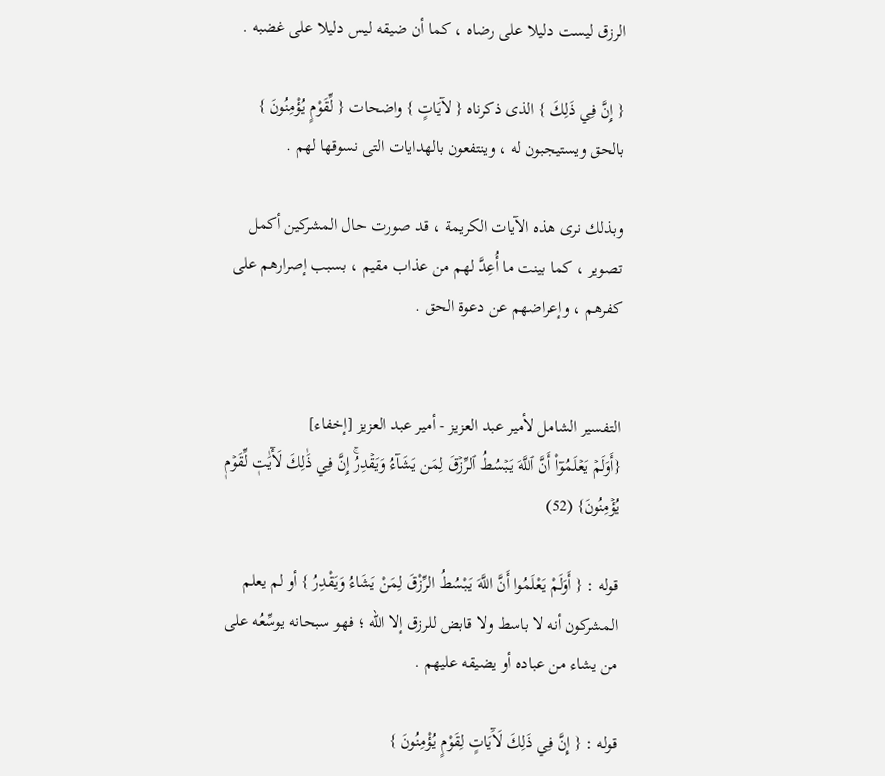الرزق ليست دليلا على رضاه ، كما أن ضيقه ليس دليلا على غضبه .

{ إِنَّ فِي ذَلِكَ } الذى ذكرناه { لآيَاتٍ } واضحات { لِّقَوْمٍ يُؤْمِنُونَ } بالحق ويستيجبون له ، وينتفعون بالهدايات التى نسوقها لهم .

وبذلك نرى هذه الآيات الكريمة ، قد صورت حال المشركين أكمل تصوير ، كما بينت ما أُعِدَّ لهم من عذاب مقيم ، بسبب إصرارهم على كفرهم ، وإعراضهم عن دعوة الحق .


التفسير الشامل لأمير عبد العزيز - أمير عبد العزيز [إخفاء]
{أَوَلَمۡ يَعۡلَمُوٓاْ أَنَّ ٱللَّهَ يَبۡسُطُ ٱلرِّزۡقَ لِمَن يَشَآءُ وَيَقۡدِرُۚ إِنَّ فِي ذَٰلِكَ لَأٓيَٰتٖ لِّقَوۡمٖ يُؤۡمِنُونَ} (52)

قوله : { أَوَلَمْ يَعْلَمُوا أَنَّ اللَّهَ يَبْسُطُ الرِّزْقَ لِمَنْ يَشَاءُ وَيَقْدِرُ } أو لم يعلم المشركون أنه لا باسط ولا قابض للرزق إلا الله ؛ فهو سبحانه يوسِّعُه على من يشاء من عباده أو يضيقه عليهم .

قوله : { إِنَّ فِي ذَلِكَ لَآَيَاتٍ لِقَوْمٍ يُؤْمِنُونَ }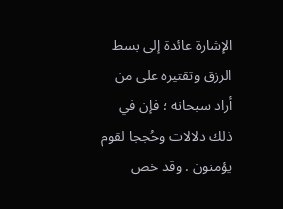الإشارة عائدة إلى بسط الرزق وتقتيره على من أراد سبحانه ؛ فإن في ذلك دلالات وحُججا لقوم يؤمنون . وقد خص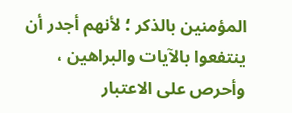المؤمنين بالذكر ؛ لأنهم أجدر أن ينتفعوا بالآيات والبراهين ، وأحرص على الاعتبار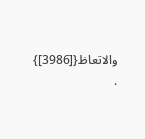والاتعاظ{[3986]} .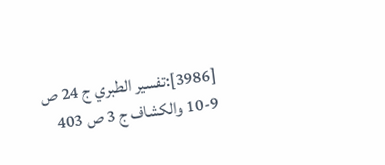[3986]:تفسير الطبري ج 24 ص 9-10 والكشاف ج 3 ص 403